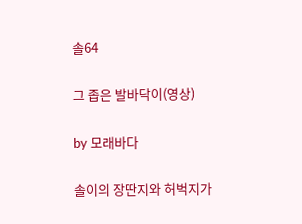솔64

그 좁은 발바닥이(영상)

by 모래바다

솔이의 장딴지와 허벅지가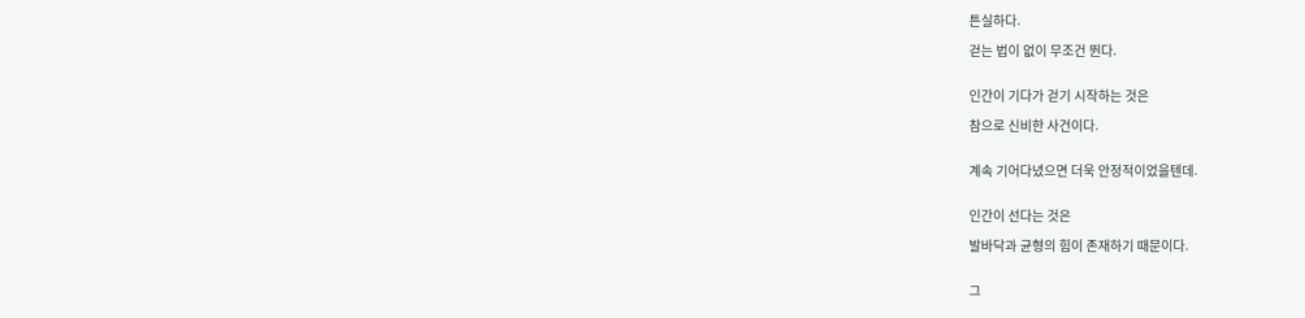튼실하다.

걷는 법이 없이 무조건 뛴다.


인간이 기다가 걷기 시작하는 것은

참으로 신비한 사건이다.


계속 기어다녔으면 더욱 안정적이었을텐데.


인간이 선다는 것은

발바닥과 균형의 힘이 존재하기 때문이다.


그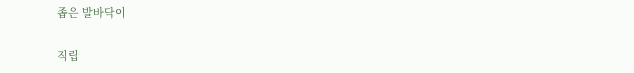좁은 발바닥이

직립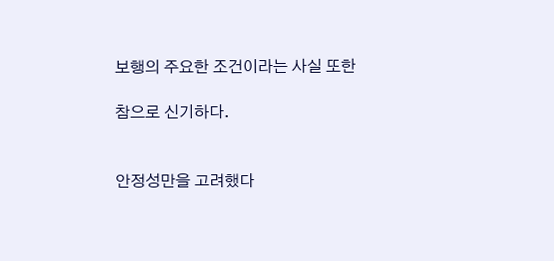보행의 주요한 조건이라는 사실 또한

참으로 신기하다.


안정성만을 고려했다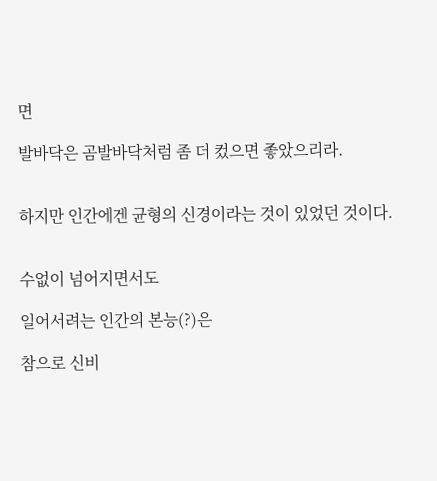면

발바닥은 곰발바닥처럼 좀 더 컸으면 좋았으리라.


하지만 인간에겐 균형의 신경이라는 것이 있었던 것이다.


수없이 넘어지면서도

일어서려는 인간의 본능(?)은

참으로 신비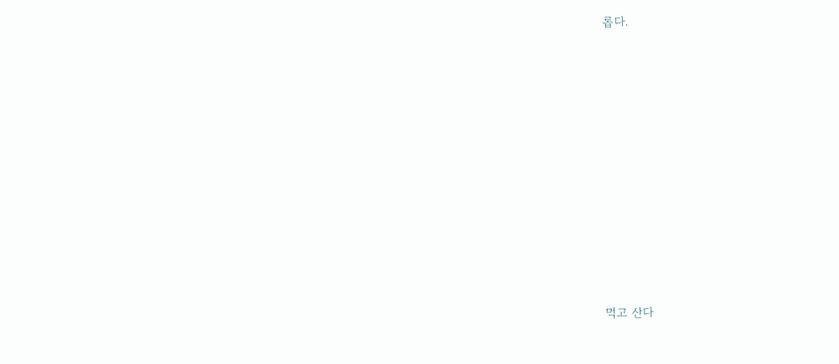롭다.

















먹고 산다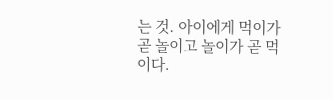는 것. 아이에게 먹이가 곧 놀이고 놀이가 곧 먹이다.